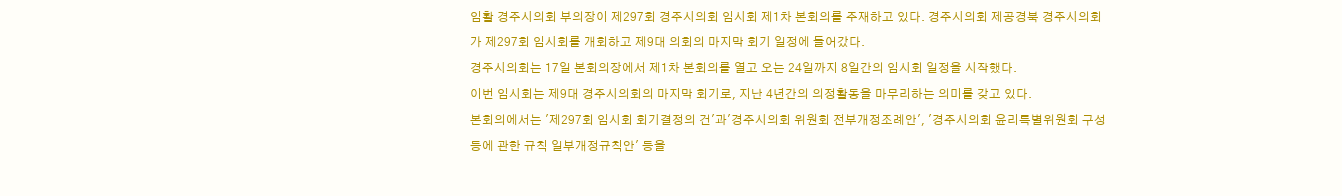임활 경주시의회 부의장이 제297회 경주시의회 임시회 제1차 본회의를 주재하고 있다. 경주시의회 제공경북 경주시의회가 제297회 임시회를 개회하고 제9대 의회의 마지막 회기 일정에 들어갔다.
경주시의회는 17일 본회의장에서 제1차 본회의를 열고 오는 24일까지 8일간의 임시회 일정을 시작했다.
이번 임시회는 제9대 경주시의회의 마지막 회기로, 지난 4년간의 의정활동을 마무리하는 의미를 갖고 있다.
본회의에서는 '제297회 임시회 회기결정의 건'과'경주시의회 위원회 전부개정조례안', '경주시의회 윤리특별위원회 구성 등에 관한 규칙 일부개정규칙안' 등을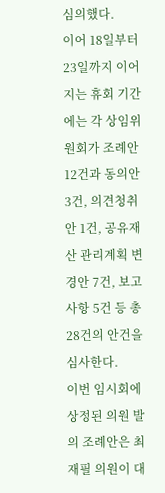심의했다.
이어 18일부터 23일까지 이어지는 휴회 기간에는 각 상임위원회가 조례안 12건과 동의안 3건, 의견청취안 1건, 공유재산 관리계획 변경안 7건, 보고사항 5건 등 총 28건의 안건을 심사한다.
이번 임시회에 상정된 의원 발의 조례안은 최재필 의원이 대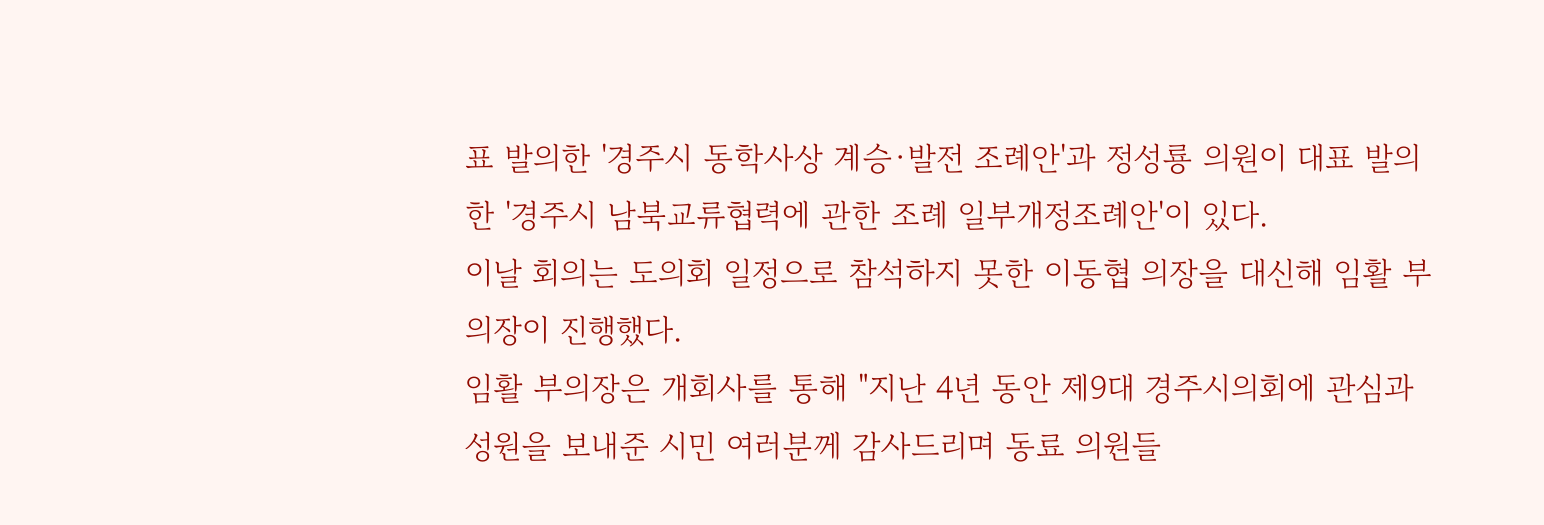표 발의한 '경주시 동학사상 계승·발전 조례안'과 정성룡 의원이 대표 발의한 '경주시 남북교류협력에 관한 조례 일부개정조례안'이 있다.
이날 회의는 도의회 일정으로 참석하지 못한 이동협 의장을 대신해 임활 부의장이 진행했다.
임활 부의장은 개회사를 통해 "지난 4년 동안 제9대 경주시의회에 관심과 성원을 보내준 시민 여러분께 감사드리며 동료 의원들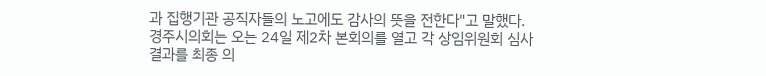과 집행기관 공직자들의 노고에도 감사의 뜻을 전한다"고 말했다.
경주시의회는 오는 24일 제2차 본회의를 열고 각 상임위원회 심사 결과를 최종 의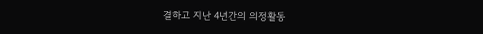결하고 지난 4년간의 의정활동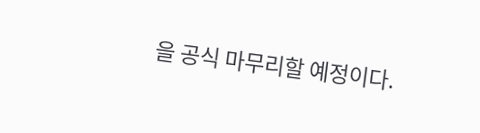을 공식 마무리할 예정이다.